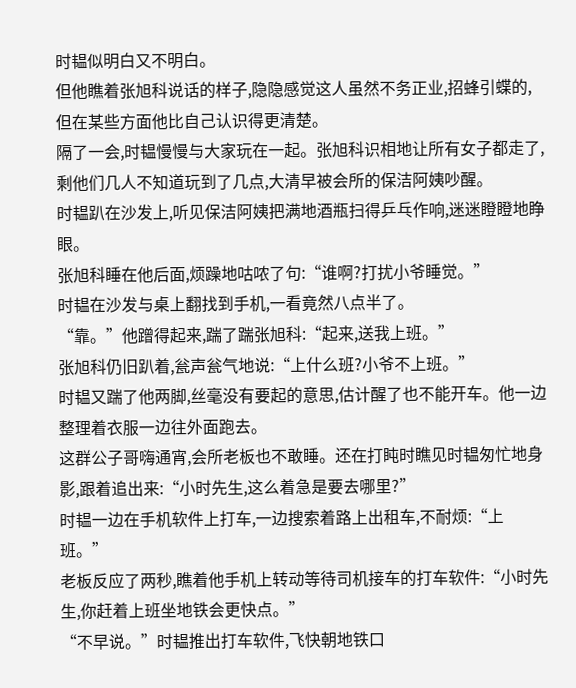时韫似明白又不明白。
但他瞧着张旭科说话的样子,隐隐感觉这人虽然不务正业,招蜂引蝶的,但在某些方面他比自己认识得更清楚。
隔了一会,时韫慢慢与大家玩在一起。张旭科识相地让所有女子都走了,剩他们几人不知道玩到了几点,大清早被会所的保洁阿姨吵醒。
时韫趴在沙发上,听见保洁阿姨把满地酒瓶扫得乒乓作响,迷迷瞪瞪地睁眼。
张旭科睡在他后面,烦躁地咕哝了句:“谁啊?打扰小爷睡觉。”
时韫在沙发与桌上翻找到手机,一看竟然八点半了。
“靠。”他蹭得起来,踹了踹张旭科:“起来,送我上班。”
张旭科仍旧趴着,瓮声瓮气地说:“上什么班?小爷不上班。”
时韫又踹了他两脚,丝毫没有要起的意思,估计醒了也不能开车。他一边整理着衣服一边往外面跑去。
这群公子哥嗨通宵,会所老板也不敢睡。还在打盹时瞧见时韫匆忙地身影,跟着追出来:“小时先生,这么着急是要去哪里?”
时韫一边在手机软件上打车,一边搜索着路上出租车,不耐烦:“上班。”
老板反应了两秒,瞧着他手机上转动等待司机接车的打车软件:“小时先生,你赶着上班坐地铁会更快点。”
“不早说。”时韫推出打车软件,飞快朝地铁口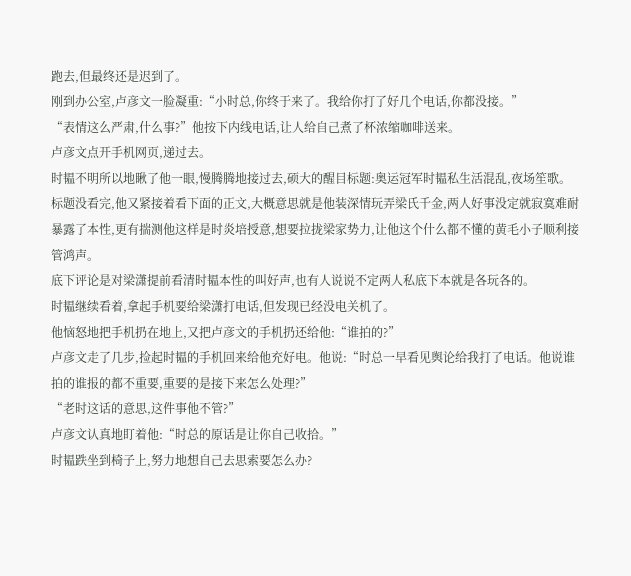跑去,但最终还是迟到了。
刚到办公室,卢彦文一脸凝重:“小时总,你终于来了。我给你打了好几个电话,你都没接。”
“表情这么严肃,什么事?”他按下内线电话,让人给自己煮了杯浓缩咖啡送来。
卢彦文点开手机网页,递过去。
时韫不明所以地瞅了他一眼,慢腾腾地接过去,硕大的醒目标题:奥运冠军时韫私生活混乱,夜场笙歌。
标题没看完,他又紧接着看下面的正文,大概意思就是他装深情玩弄梁氏千金,两人好事没定就寂寞难耐暴露了本性,更有揣测他这样是时炎培授意,想要拉拢梁家势力,让他这个什么都不懂的黄毛小子顺利接管鸿声。
底下评论是对梁潇提前看清时韫本性的叫好声,也有人说说不定两人私底下本就是各玩各的。
时韫继续看着,拿起手机要给梁潇打电话,但发现已经没电关机了。
他恼怒地把手机扔在地上,又把卢彦文的手机扔还给他:“谁拍的?”
卢彦文走了几步,捡起时韫的手机回来给他充好电。他说:“时总一早看见舆论给我打了电话。他说谁拍的谁报的都不重要,重要的是接下来怎么处理?”
“老时这话的意思,这件事他不管?”
卢彦文认真地盯着他:“时总的原话是让你自己收拾。”
时韫跌坐到椅子上,努力地想自己去思索要怎么办?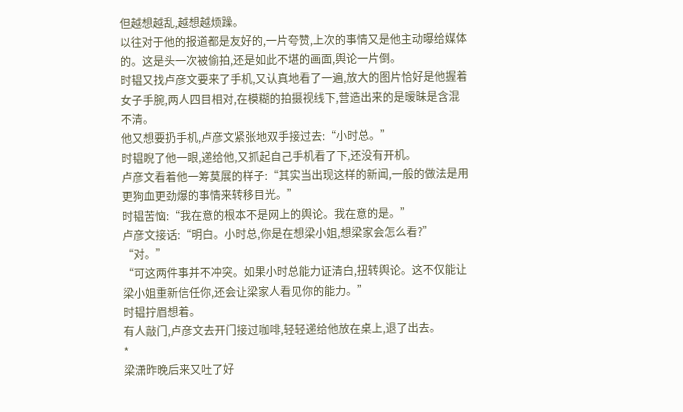但越想越乱,越想越烦躁。
以往对于他的报道都是友好的,一片夸赞,上次的事情又是他主动曝给媒体的。这是头一次被偷拍,还是如此不堪的画面,舆论一片倒。
时韫又找卢彦文要来了手机,又认真地看了一遍,放大的图片恰好是他握着女子手腕,两人四目相对,在模糊的拍摄视线下,营造出来的是暧昧是含混不清。
他又想要扔手机,卢彦文紧张地双手接过去:“小时总。”
时韫睨了他一眼,递给他,又抓起自己手机看了下,还没有开机。
卢彦文看着他一筹莫展的样子:“其实当出现这样的新闻,一般的做法是用更狗血更劲爆的事情来转移目光。”
时韫苦恼:“我在意的根本不是网上的舆论。我在意的是。”
卢彦文接话:“明白。小时总,你是在想梁小姐,想梁家会怎么看?”
“对。”
“可这两件事并不冲突。如果小时总能力证清白,扭转舆论。这不仅能让梁小姐重新信任你,还会让梁家人看见你的能力。”
时韫拧眉想着。
有人敲门,卢彦文去开门接过咖啡,轻轻递给他放在桌上,退了出去。
*
梁潇昨晚后来又吐了好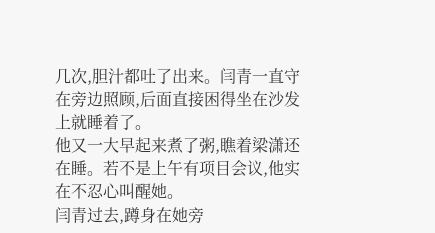几次,胆汁都吐了出来。闫青一直守在旁边照顾,后面直接困得坐在沙发上就睡着了。
他又一大早起来煮了粥,瞧着梁潇还在睡。若不是上午有项目会议,他实在不忍心叫醒她。
闫青过去,蹲身在她旁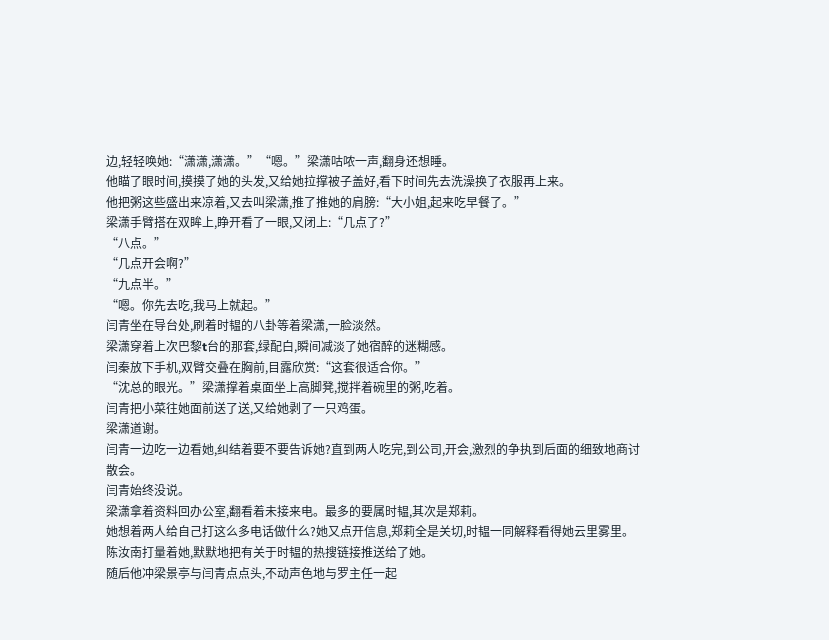边,轻轻唤她:“潇潇,潇潇。”“嗯。”梁潇咕哝一声,翻身还想睡。
他瞄了眼时间,摸摸了她的头发,又给她拉撑被子盖好,看下时间先去洗澡换了衣服再上来。
他把粥这些盛出来凉着,又去叫梁潇,推了推她的肩膀:“大小姐,起来吃早餐了。”
梁潇手臂搭在双眸上,睁开看了一眼,又闭上:“几点了?”
“八点。”
“几点开会啊?”
“九点半。”
“嗯。你先去吃,我马上就起。”
闫青坐在导台处,刷着时韫的八卦等着梁潇,一脸淡然。
梁潇穿着上次巴黎t台的那套,绿配白,瞬间减淡了她宿醉的迷糊感。
闫秦放下手机,双臂交叠在胸前,目露欣赏:“这套很适合你。”
“沈总的眼光。”梁潇撑着桌面坐上高脚凳,搅拌着碗里的粥,吃着。
闫青把小菜往她面前送了送,又给她剥了一只鸡蛋。
梁潇道谢。
闫青一边吃一边看她,纠结着要不要告诉她?直到两人吃完,到公司,开会,激烈的争执到后面的细致地商讨
散会。
闫青始终没说。
梁潇拿着资料回办公室,翻看着未接来电。最多的要属时韫,其次是郑莉。
她想着两人给自己打这么多电话做什么?她又点开信息,郑莉全是关切,时韫一同解释看得她云里雾里。
陈汝南打量着她,默默地把有关于时韫的热搜链接推送给了她。
随后他冲梁景亭与闫青点点头,不动声色地与罗主任一起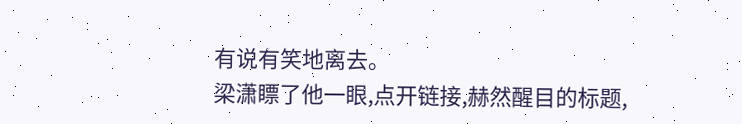有说有笑地离去。
梁潇瞟了他一眼,点开链接,赫然醒目的标题,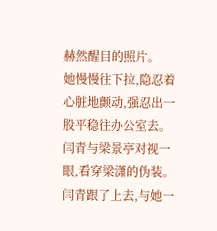赫然醒目的照片。
她慢慢往下拉,隐忍着心脏地颤动,强忍出一股平稳往办公室去。
闫青与梁景亭对视一眼,看穿梁潇的伪装。闫青跟了上去,与她一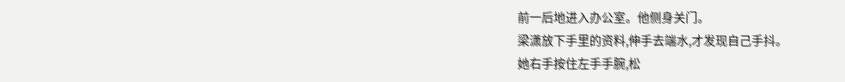前一后地进入办公室。他侧身关门。
梁潇放下手里的资料,伸手去端水,才发现自己手抖。
她右手按住左手手腕,松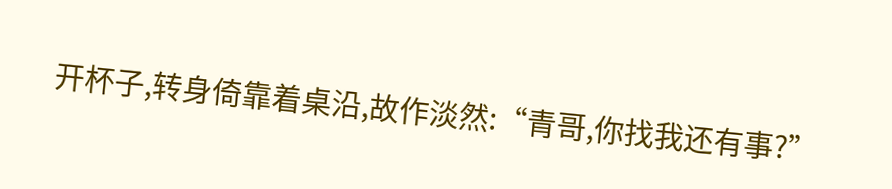开杯子,转身倚靠着桌沿,故作淡然:“青哥,你找我还有事?”